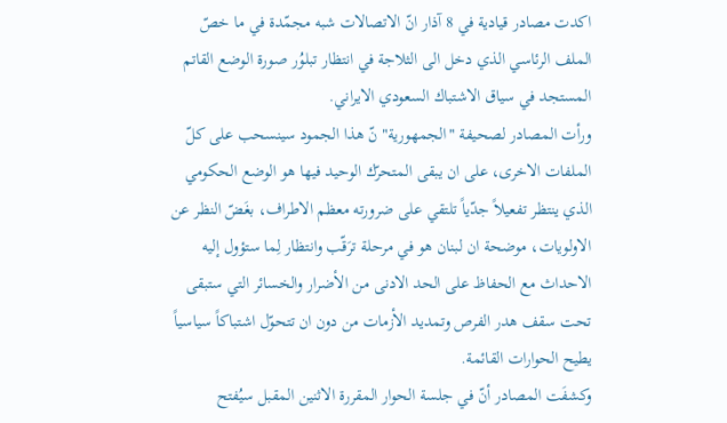اكدت مصادر قيادية في 8 آذار انّ الاتصالات شبه مجمّدة في ما خصّ الملف الرئاسي الذي دخل الى الثلاجة في انتظار تبلوُر صورة الوضع القاتم المستجد في سياق الاشتباك السعودي الايراني.
ورأت المصادر لصحيفة "الجمهورية" نّ هذا الجمود سينسحب على كلّ الملفات الاخرى، على ان يبقى المتحرّك الوحيد فيها هو الوضع الحكومي الذي ينتظر تفعيلاً جدّياً تلتقي على ضرورته معظم الاطراف، بغَضّ النظر عن الاولويات، موضحة ان لبنان هو في مرحلة ترَقّب وانتظار لِما ستؤول إليه الاحداث مع الحفاظ على الحد الادنى من الأضرار والخسائر التي ستبقى تحت سقف هدر الفرص وتمديد الأزمات من دون ان تتحوّل اشتباكاً سياسياً يطيح الحوارات القائمة.
وكشفَت المصادر أنّ في جلسة الحوار المقررة الاثنين المقبل سيُفتح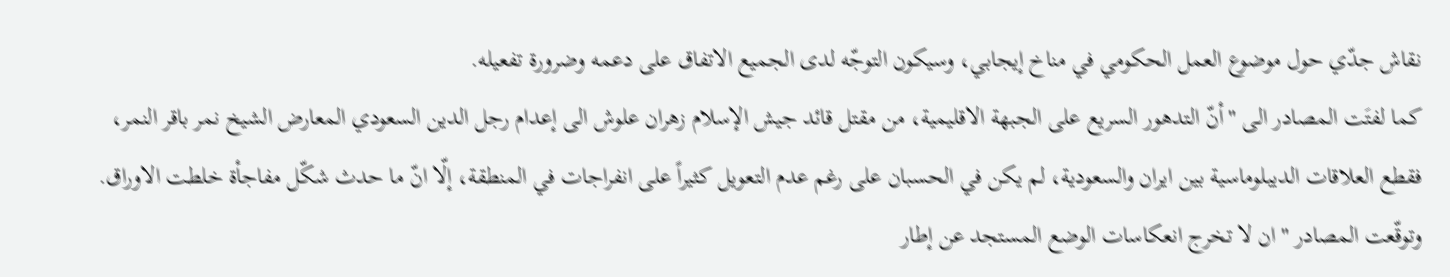نقاش جدّي حول موضوع العمل الحكومي في مناخ إيجابي، وسيكون التوجّه لدى الجميع الاتفاق على دعمه وضرورة تفعيله.
كما لفتَت المصادر الى "أنّ التدهور السريع على الجبهة الاقليمية، من مقتل قائد جيش الإسلام زهران علوش الى إعدام رجل الدين السعودي المعارض الشيخ نمر باقر النمر، فقطع العلاقات الديبلوماسية بين ايران والسعودية، لم يكن في الحسبان على رغم عدم التعويل كثيراً على انفراجات في المنطقة، إلّا انّ ما حدث شكّل مفاجأة خلطت الاوراق.
وتوقّعت المصادر "ان لا تخرج انعكاسات الوضع المستجد عن إطار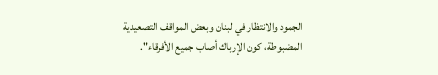الجمود والانتظار في لبنان وبعض المواقف التصعيدية المضبوطة، كون الإرباك أصاب جميع الأفرقاء".